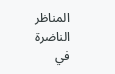المناظر الناضرة في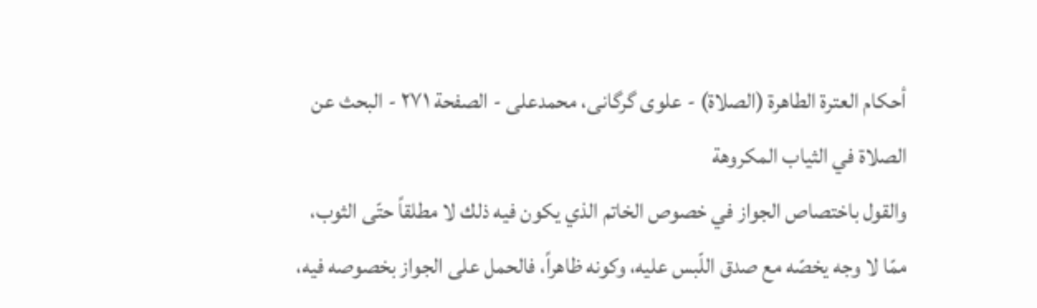أحکام العترة الطاهرة (الصلاة) - علوی گرگانی، محمدعلی - الصفحة ٢٧١ - البحث عن الصلاة في الثياب المكروهة
والقول باختصاص الجواز في خصوص الخاتم الذي يكون فيه ذلك لا مطلقاً حتّى الثوب، ممّا لا وجه يخصّه مع صدق اللّبس عليه، وكونه ظاهراً، فالحمل على الجواز بخصوصه فيه،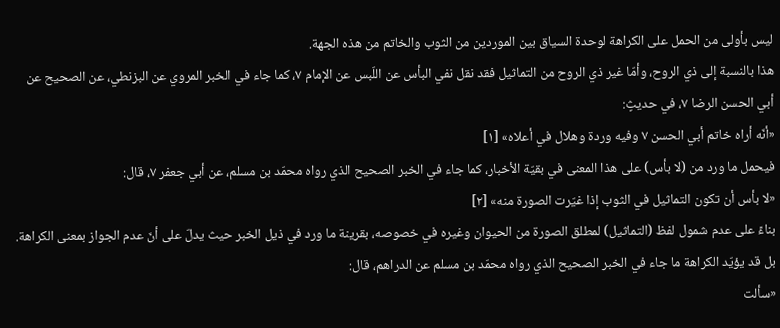ليس بأولى من الحمل على الكراهة لوحدة السياق بين الموردين من الثوب والخاتم من هذه الجهة.
هذا بالنسبة إلى ذي الروح، وأمّا غير ذي الروح من التماثيل فقد نقل نفي البأس عن اللّبس عن الإمام ٧، كما جاء في الخبر المروي عن البزنطي، عن الصحيح عن أبي الحسن الرضا ٧، في حديثٍ:
«أنّه أراه خاتم أبي الحسن ٧ وفيه وردة وهلال في أعلاه» [١]
فيحمل ما ورد من (لا بأس) على هذا المعنى في بقيّة الأخبار، كما جاء في الخبر الصحيح الذي رواه محمّد بن مسلم، عن أبي جعفر ٧، قال:
«لا بأس أن تكون التماثيل في الثوب إذا غيّرت الصورة منه» [٢]
بناءً على عدم شمول لفظ (التماثيل) لمطلق الصورة من الحيوان وغيره في خصوصه، بقرينة ما ورد في ذيل الخبر حيث يدلّ على أنّ عدم الجواز بمعنى الكراهة.
بل قد يؤيّد الكراهة ما جاء في الخبر الصحيح الذي رواه محمّد بن مسلم عن الدراهم، قال:
«سألت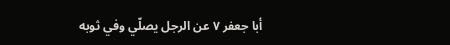أبا جعفر ٧ عن الرجل يصلّي وفي ثوبه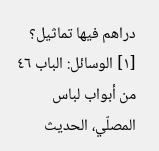دراهم فيها تماثيل؟
[١] الوسائل: الباب ٤٦ من أبواب لباس المصلّي، الحديث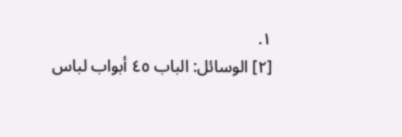١.
[٢] الوسائل: الباب ٤٥ أبواب لباس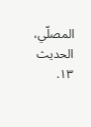المصلّي، الحديث ١٣.